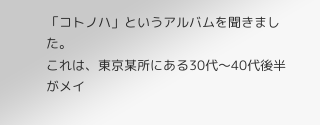「コトノハ」というアルバムを聞きました。
これは、東京某所にある30代〜40代後半がメイ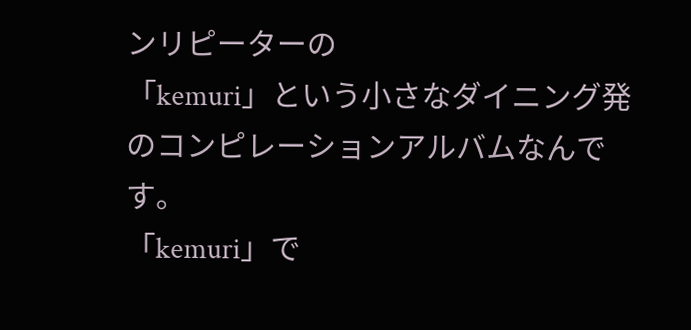ンリピーターの
「kemuri」という小さなダイニング発のコンピレーションアルバムなんです。
「kemuri」で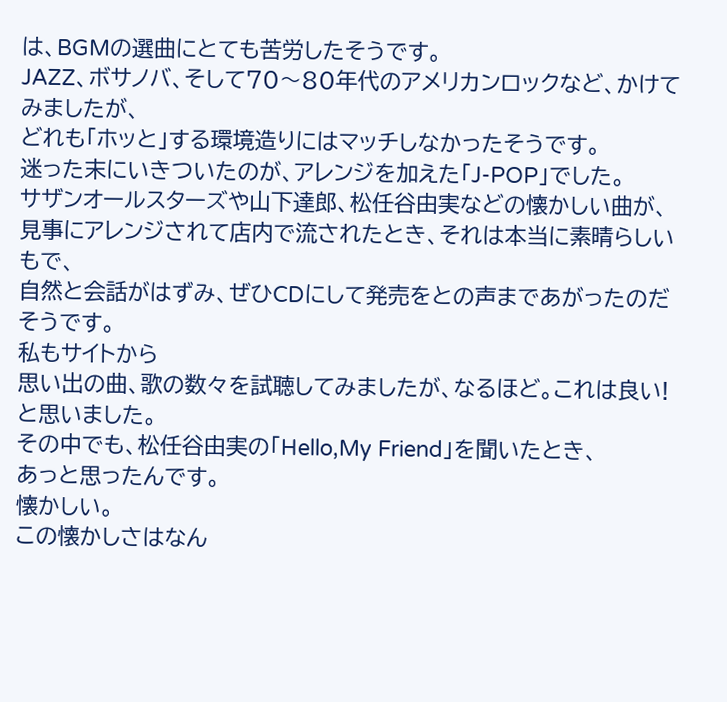は、BGMの選曲にとても苦労したそうです。
JAZZ、ボサノバ、そして70〜80年代のアメリカンロックなど、かけてみましたが、
どれも「ホッと」する環境造りにはマッチしなかったそうです。
迷った末にいきついたのが、アレンジを加えた「J-POP」でした。
サザンオールスターズや山下達郎、松任谷由実などの懐かしい曲が、
見事にアレンジされて店内で流されたとき、それは本当に素晴らしいもで、
自然と会話がはずみ、ぜひCDにして発売をとの声まであがったのだそうです。
私もサイトから
思い出の曲、歌の数々を試聴してみましたが、なるほど。これは良い!と思いました。
その中でも、松任谷由実の「Hello,My Friend」を聞いたとき、
あっと思ったんです。
懐かしい。
この懐かしさはなん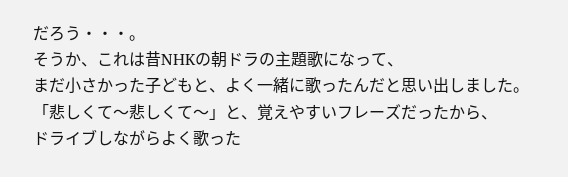だろう・・・。
そうか、これは昔NHKの朝ドラの主題歌になって、
まだ小さかった子どもと、よく一緒に歌ったんだと思い出しました。
「悲しくて〜悲しくて〜」と、覚えやすいフレーズだったから、
ドライブしながらよく歌った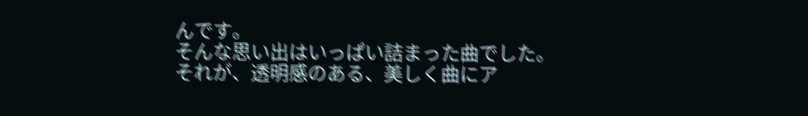んです。
そんな思い出はいっぱい詰まった曲でした。
それが、透明感のある、美しく曲にア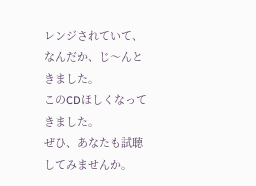レンジされていて、
なんだか、じ〜んときました。
このCDほしくなってきました。
ぜひ、あなたも試聴してみませんか。